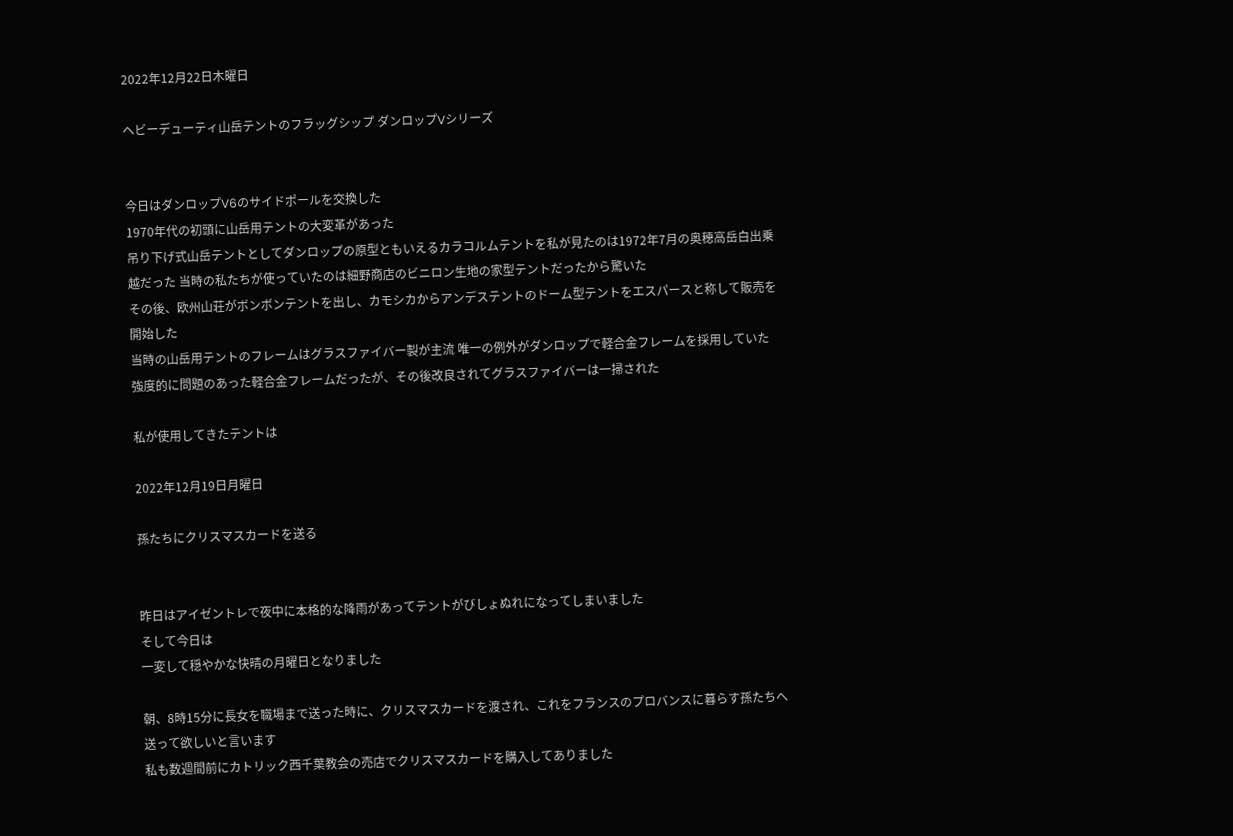2022年12月22日木曜日

ヘビーデューティ山岳テントのフラッグシップ ダンロップVシリーズ


今日はダンロップV6のサイドポールを交換した
1970年代の初頭に山岳用テントの大変革があった
吊り下げ式山岳テントとしてダンロップの原型ともいえるカラコルムテントを私が見たのは1972年7月の奥穂高岳白出乗越だった 当時の私たちが使っていたのは細野商店のビニロン生地の家型テントだったから驚いた
その後、欧州山荘がボンボンテントを出し、カモシカからアンデステントのドーム型テントをエスパースと称して販売を開始した
当時の山岳用テントのフレームはグラスファイバー製が主流 唯一の例外がダンロップで軽合金フレームを採用していた
強度的に問題のあった軽合金フレームだったが、その後改良されてグラスファイバーは一掃された

私が使用してきたテントは

2022年12月19日月曜日

孫たちにクリスマスカードを送る


昨日はアイゼントレで夜中に本格的な降雨があってテントがびしょぬれになってしまいました
そして今日は
一変して穏やかな快晴の月曜日となりました

朝、8時15分に長女を職場まで送った時に、クリスマスカードを渡され、これをフランスのプロバンスに暮らす孫たちへ送って欲しいと言います
私も数週間前にカトリック西千葉教会の売店でクリスマスカードを購入してありました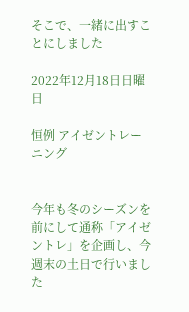そこで、一緒に出すことにしました

2022年12月18日日曜日

恒例 アイゼントレーニング


今年も冬のシーズンを前にして通称「アイゼントレ」を企画し、今週末の土日で行いました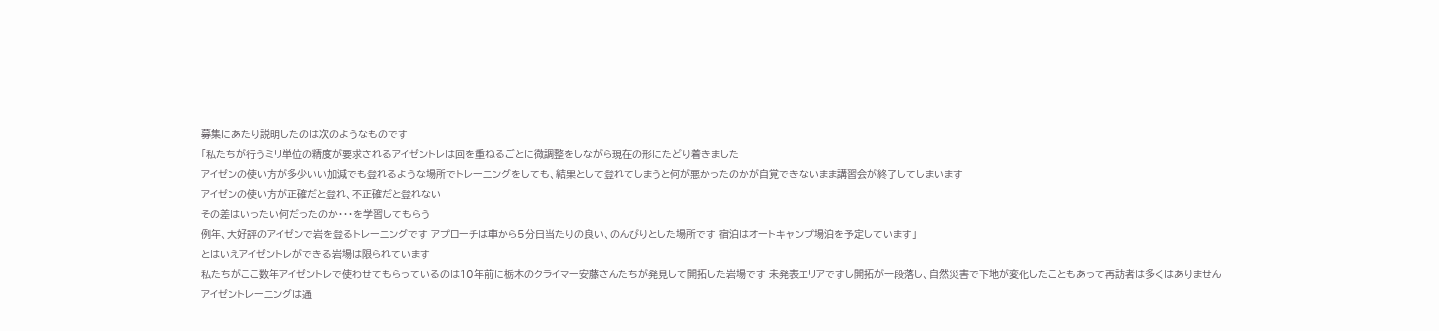募集にあたり説明したのは次のようなものです
「私たちが行うミリ単位の精度が要求されるアイゼントレは回を重ねるごとに微調整をしながら現在の形にたどり着きました
アイゼンの使い方が多少いい加減でも登れるような場所でトレーニングをしても、結果として登れてしまうと何が悪かったのかが自覚できないまま講習会が終了してしまいます
アイゼンの使い方が正確だと登れ、不正確だと登れない
その差はいったい何だったのか・・・を学習してもらう
例年、大好評のアイゼンで岩を登るトレーニングです アプローチは車から5分日当たりの良い、のんびりとした場所です 宿泊はオートキャンプ場泊を予定しています」
とはいえアイゼントレができる岩場は限られています
私たちがここ数年アイゼントレで使わせてもらっているのは10年前に栃木のクライマー安藤さんたちが発見して開拓した岩場です 未発表エリアですし開拓が一段落し、自然災害で下地が変化したこともあって再訪者は多くはありません
アイゼントレーニングは通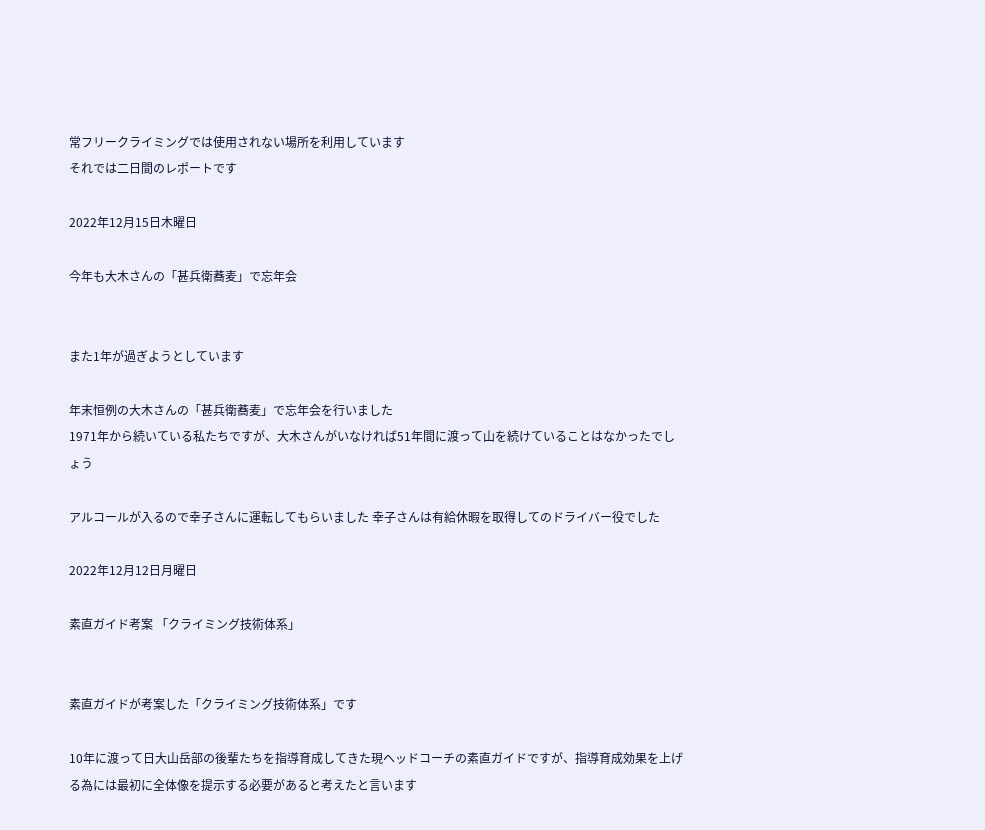常フリークライミングでは使用されない場所を利用しています
それでは二日間のレポートです

2022年12月15日木曜日

今年も大木さんの「甚兵衛蕎麦」で忘年会


また1年が過ぎようとしています

年末恒例の大木さんの「甚兵衛蕎麦」で忘年会を行いました
1971年から続いている私たちですが、大木さんがいなければ51年間に渡って山を続けていることはなかったでしょう

アルコールが入るので幸子さんに運転してもらいました 幸子さんは有給休暇を取得してのドライバー役でした

2022年12月12日月曜日

素直ガイド考案 「クライミング技術体系」


素直ガイドが考案した「クライミング技術体系」です

10年に渡って日大山岳部の後輩たちを指導育成してきた現ヘッドコーチの素直ガイドですが、指導育成効果を上げる為には最初に全体像を提示する必要があると考えたと言います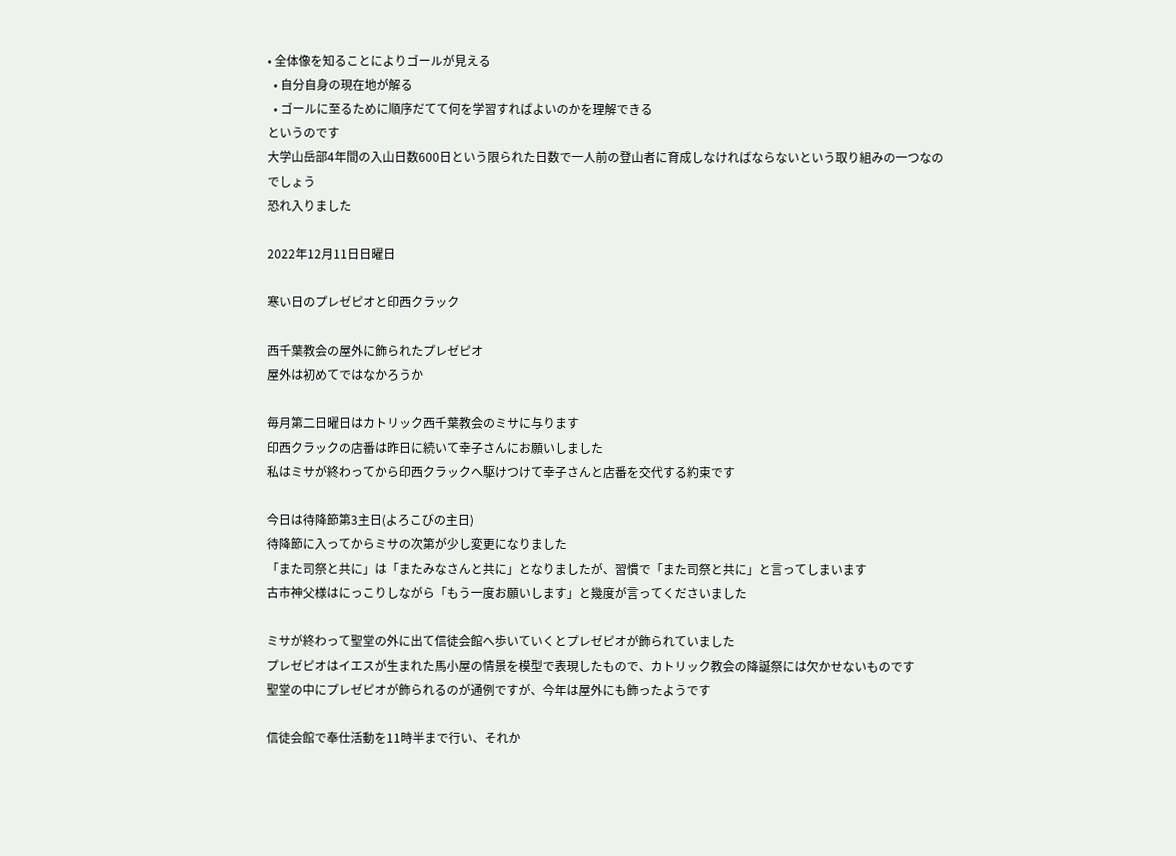• 全体像を知ることによりゴールが見える
  • 自分自身の現在地が解る
  • ゴールに至るために順序だてて何を学習すればよいのかを理解できる
というのです
大学山岳部4年間の入山日数600日という限られた日数で一人前の登山者に育成しなければならないという取り組みの一つなのでしょう
恐れ入りました

2022年12月11日日曜日

寒い日のプレゼピオと印西クラック

西千葉教会の屋外に飾られたプレゼピオ
屋外は初めてではなかろうか

毎月第二日曜日はカトリック西千葉教会のミサに与ります
印西クラックの店番は昨日に続いて幸子さんにお願いしました
私はミサが終わってから印西クラックへ駆けつけて幸子さんと店番を交代する約束です

今日は待降節第3主日(よろこびの主日)
待降節に入ってからミサの次第が少し変更になりました
「また司祭と共に」は「またみなさんと共に」となりましたが、習慣で「また司祭と共に」と言ってしまいます
古市神父様はにっこりしながら「もう一度お願いします」と幾度が言ってくださいました

ミサが終わって聖堂の外に出て信徒会館へ歩いていくとプレゼピオが飾られていました
プレゼピオはイエスが生まれた馬小屋の情景を模型で表現したもので、カトリック教会の降誕祭には欠かせないものです
聖堂の中にプレゼピオが飾られるのが通例ですが、今年は屋外にも飾ったようです

信徒会館で奉仕活動を11時半まで行い、それか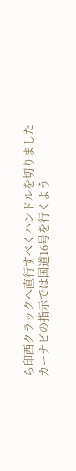ら印西クラックへ直行すべくハンドルを切りました
カーナビの指示では国道16号を行くよう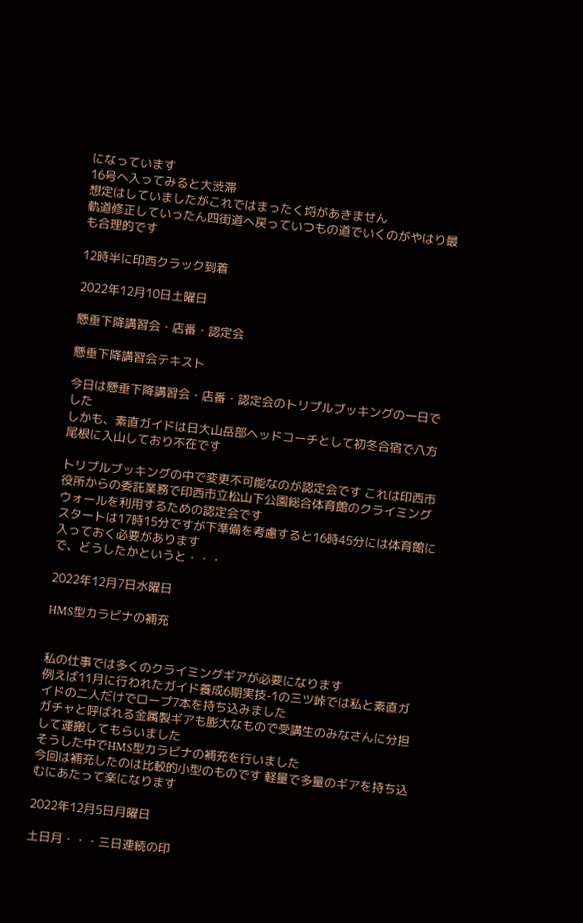になっています
16号へ入ってみると大渋滞
想定はしていましたがこれではまったく埒があきません
軌道修正していったん四街道へ戻っていつもの道でいくのがやはり最も合理的です

12時半に印西クラック到着

2022年12月10日土曜日

懸垂下降講習会・店番・認定会

懸垂下降講習会テキスト

今日は懸垂下降講習会・店番・認定会のトリプルブッキングの一日でした
しかも、素直ガイドは日大山岳部ヘッドコーチとして初冬合宿で八方尾根に入山しており不在です

トリプルブッキングの中で変更不可能なのが認定会です これは印西市役所からの委託業務で印西市立松山下公園総合体育館のクライミングウォールを利用するための認定会です
スタートは17時15分ですが下準備を考慮すると16時45分には体育館に入っておく必要があります
で、どうしたかというと・・・

2022年12月7日水曜日

HMS型カラビナの補充


私の仕事では多くのクライミングギアが必要になります
例えば11月に行われたガイド養成6期実技-1の三ツ峠では私と素直ガイドの二人だけでロープ7本を持ち込みました
ガチャと呼ばれる金属製ギアも膨大なもので受講生のみなさんに分担して運搬してもらいました
そうした中でHMS型カラビナの補充を行いました
今回は補充したのは比較的小型のものです 軽量で多量のギアを持ち込むにあたって楽になります

2022年12月5日月曜日

土日月・・・三日連続の印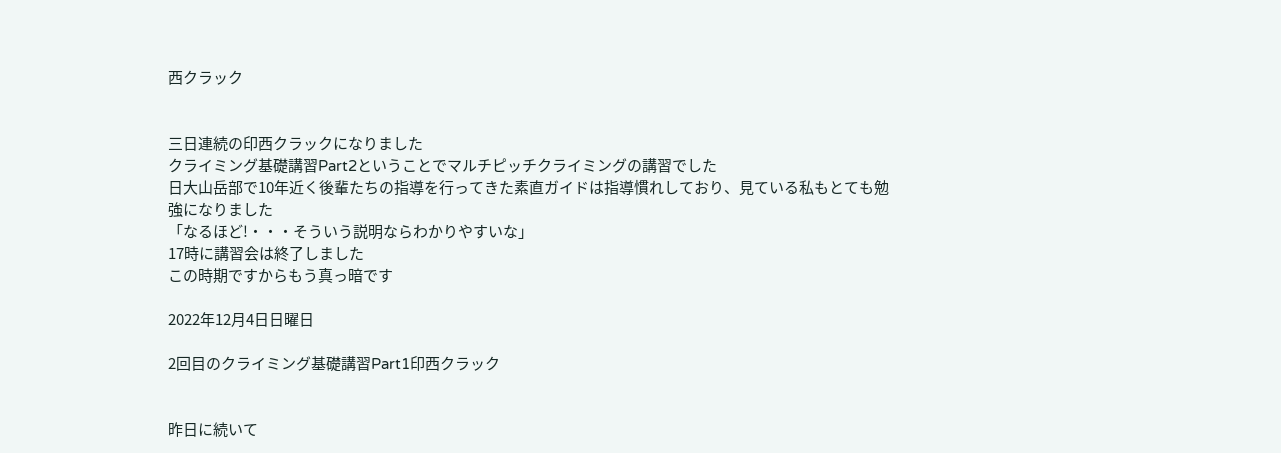西クラック


三日連続の印西クラックになりました
クライミング基礎講習Part2ということでマルチピッチクライミングの講習でした
日大山岳部で10年近く後輩たちの指導を行ってきた素直ガイドは指導慣れしており、見ている私もとても勉強になりました
「なるほど!・・・そういう説明ならわかりやすいな」
17時に講習会は終了しました
この時期ですからもう真っ暗です

2022年12月4日日曜日

2回目のクライミング基礎講習Part1印西クラック


昨日に続いて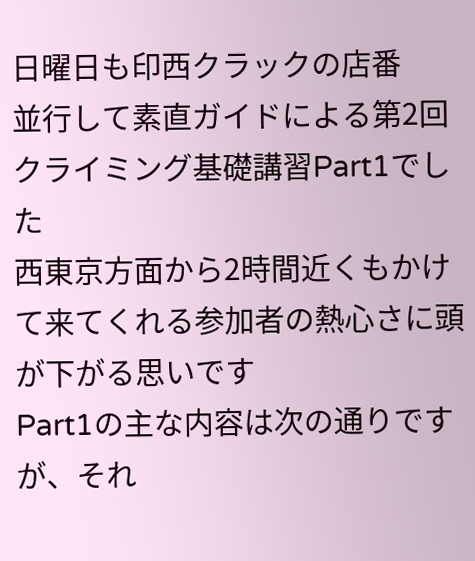日曜日も印西クラックの店番
並行して素直ガイドによる第2回クライミング基礎講習Part1でした
西東京方面から2時間近くもかけて来てくれる参加者の熱心さに頭が下がる思いです
Part1の主な内容は次の通りですが、それ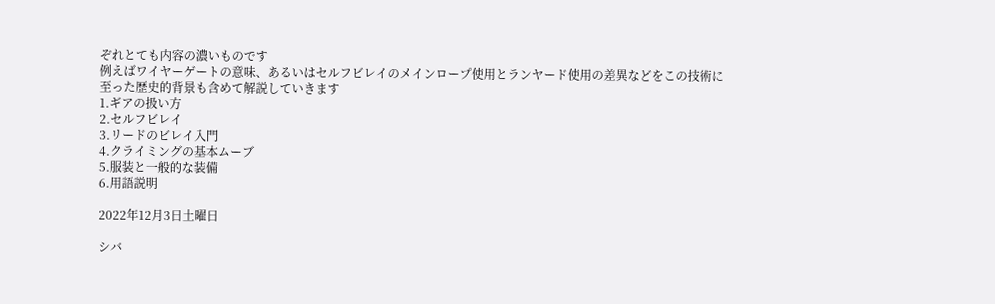ぞれとても内容の濃いものです
例えばワイヤーゲートの意味、あるいはセルフビレイのメインロープ使用とランヤード使用の差異などをこの技術に至った歴史的背景も含めて解説していきます
1.ギアの扱い方
2.セルフビレイ
3.リードのビレイ入門
4.クライミングの基本ムーブ
5.服装と一般的な装備
6.用語説明

2022年12月3日土曜日

シバ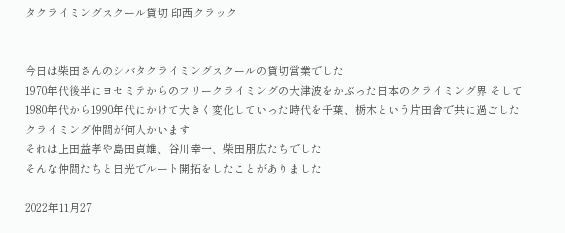タクライミングスクール貸切 印西クラック


今日は柴田さんのシバタクライミングスクールの貸切営業でした
1970年代後半にヨセミテからのフリークライミングの大津波をかぶった日本のクライミング界 そして1980年代から1990年代にかけて大きく変化していった時代を千葉、栃木という片田舎で共に過ごしたクライミング仲間が何人かいます
それは上田益孝や島田貞雄、谷川幸一、柴田朋広たちでした
そんな仲間たちと日光でルート開拓をしたことがありました

2022年11月27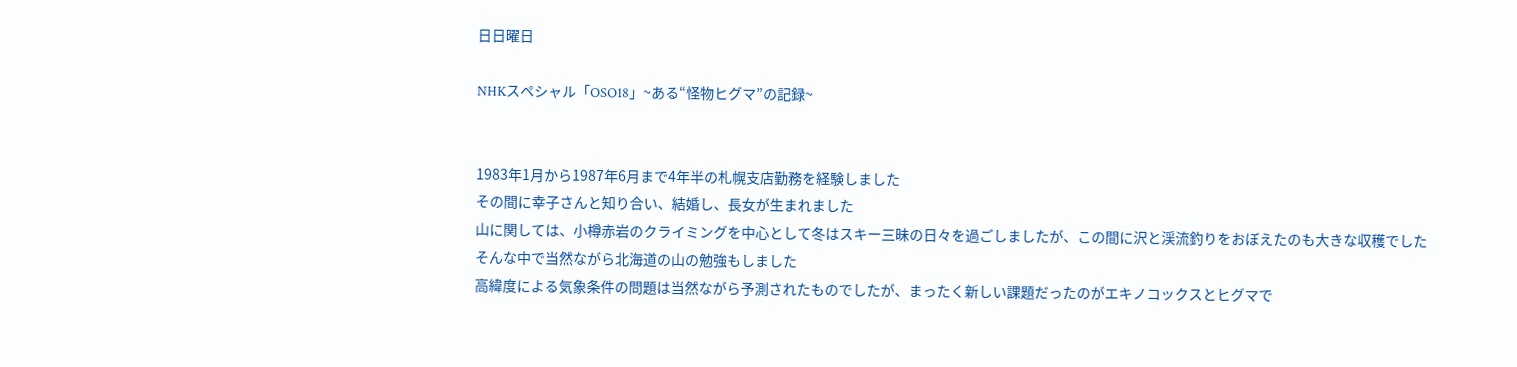日日曜日

NHKスペシャル「OSO18」~ある“怪物ヒグマ”の記録~


1983年1月から1987年6月まで4年半の札幌支店勤務を経験しました
その間に幸子さんと知り合い、結婚し、長女が生まれました
山に関しては、小樽赤岩のクライミングを中心として冬はスキー三昧の日々を過ごしましたが、この間に沢と渓流釣りをおぼえたのも大きな収穫でした
そんな中で当然ながら北海道の山の勉強もしました
高緯度による気象条件の問題は当然ながら予測されたものでしたが、まったく新しい課題だったのがエキノコックスとヒグマで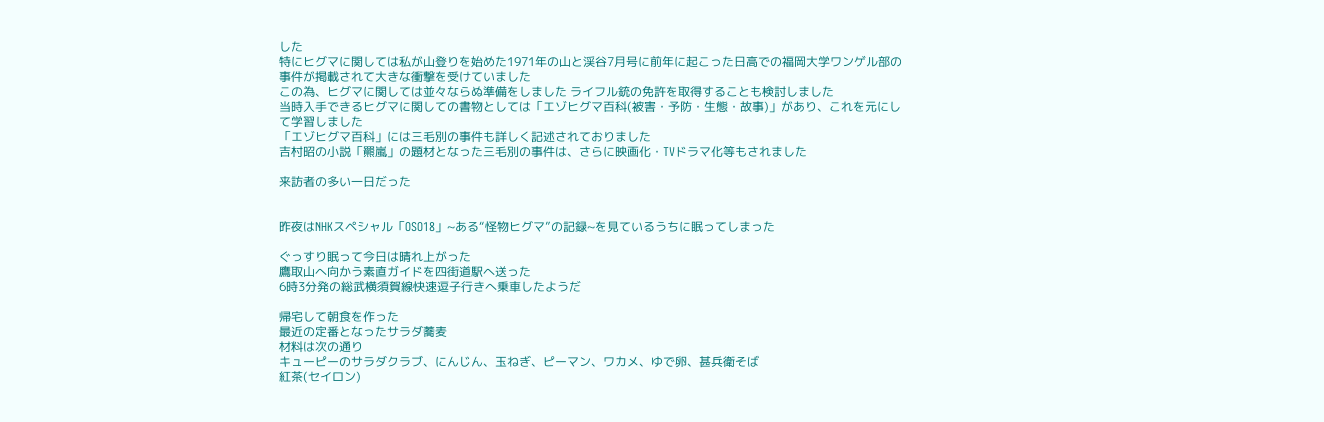した
特にヒグマに関しては私が山登りを始めた1971年の山と渓谷7月号に前年に起こった日高での福岡大学ワンゲル部の事件が掲載されて大きな衝撃を受けていました
この為、ヒグマに関しては並々ならぬ準備をしました ライフル銃の免許を取得することも検討しました
当時入手できるヒグマに関しての書物としては「エゾヒグマ百科(被害・予防・生態・故事)」があり、これを元にして学習しました
「エゾヒグマ百科」には三毛別の事件も詳しく記述されておりました
吉村昭の小説「羆嵐」の題材となった三毛別の事件は、さらに映画化・TVドラマ化等もされました

来訪者の多い一日だった


昨夜はNHKスペシャル「OSO18」~ある“怪物ヒグマ”の記録~を見ているうちに眠ってしまった

ぐっすり眠って今日は晴れ上がった
鷹取山へ向かう素直ガイドを四街道駅へ送った
6時3分発の総武横須賀線快速逗子行きへ乗車したようだ

帰宅して朝食を作った
最近の定番となったサラダ蕎麦
材料は次の通り
キューピーのサラダクラブ、にんじん、玉ねぎ、ピーマン、ワカメ、ゆで卵、甚兵衛そば
紅茶(セイロン)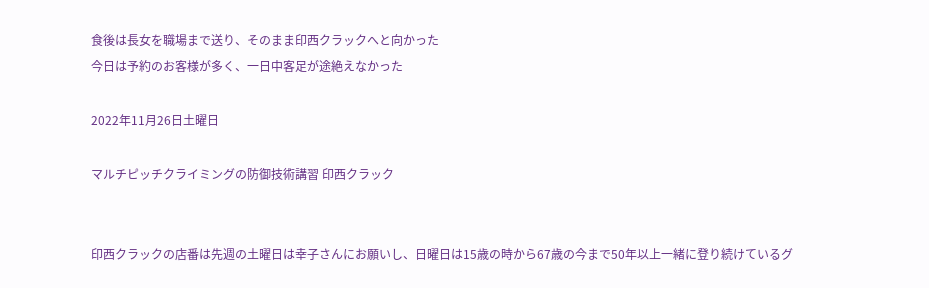食後は長女を職場まで送り、そのまま印西クラックへと向かった
今日は予約のお客様が多く、一日中客足が途絶えなかった

2022年11月26日土曜日

マルチピッチクライミングの防御技術講習 印西クラック


印西クラックの店番は先週の土曜日は幸子さんにお願いし、日曜日は15歳の時から67歳の今まで50年以上一緒に登り続けているグ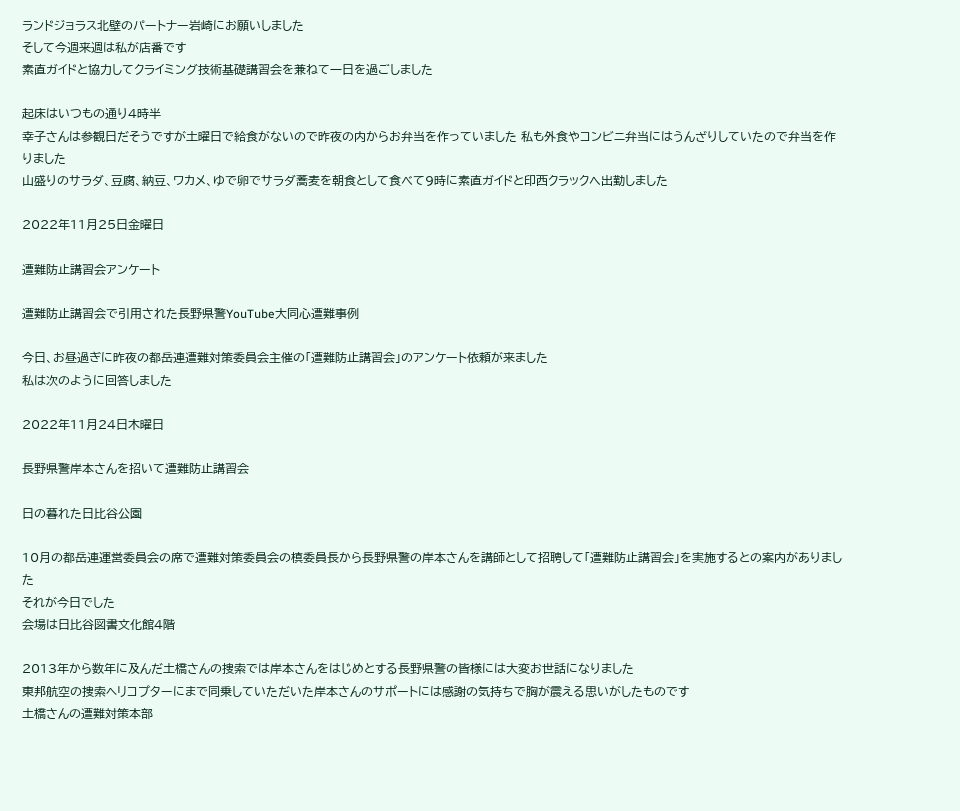ランドジョラス北壁のパートナー岩崎にお願いしました
そして今週来週は私が店番です
素直ガイドと協力してクライミング技術基礎講習会を兼ねて一日を過ごしました

起床はいつもの通り4時半
幸子さんは参観日だそうですが土曜日で給食がないので昨夜の内からお弁当を作っていました 私も外食やコンビニ弁当にはうんざりしていたので弁当を作りました
山盛りのサラダ、豆腐、納豆、ワカメ、ゆで卵でサラダ蕎麦を朝食として食べて9時に素直ガイドと印西クラックへ出勤しました

2022年11月25日金曜日

遭難防止講習会アンケート

遭難防止講習会で引用された長野県警YouTube大同心遭難事例

今日、お昼過ぎに昨夜の都岳連遭難対策委員会主催の「遭難防止講習会」のアンケート依頼が来ました
私は次のように回答しました

2022年11月24日木曜日

長野県警岸本さんを招いて遭難防止講習会

日の暮れた日比谷公園

10月の都岳連運営委員会の席で遭難対策委員会の槙委員長から長野県警の岸本さんを講師として招聘して「遭難防止講習会」を実施するとの案内がありました
それが今日でした
会場は日比谷図書文化館4階

2013年から数年に及んだ土橋さんの捜索では岸本さんをはじめとする長野県警の皆様には大変お世話になりました
東邦航空の捜索ヘリコプターにまで同乗していただいた岸本さんのサポートには感謝の気持ちで胸が震える思いがしたものです
土橋さんの遭難対策本部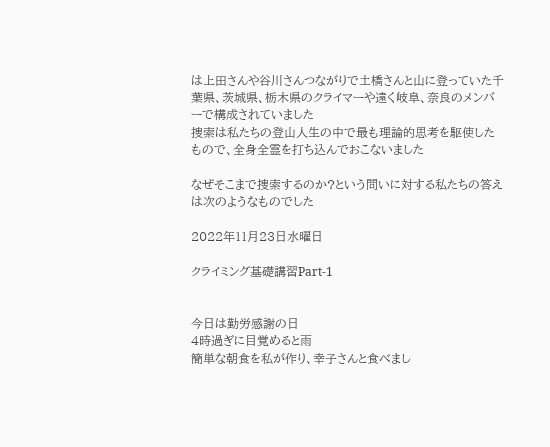は上田さんや谷川さんつながりで土橋さんと山に登っていた千葉県、茨城県、栃木県のクライマーや遠く岐阜、奈良のメンバーで構成されていました
捜索は私たちの登山人生の中で最も理論的思考を駆使したもので、全身全霊を打ち込んでおこないました

なぜそこまで捜索するのか?という問いに対する私たちの答えは次のようなものでした

2022年11月23日水曜日

クライミング基礎講習Part-1


今日は勤労感謝の日
4時過ぎに目覚めると雨
簡単な朝食を私が作り、幸子さんと食べまし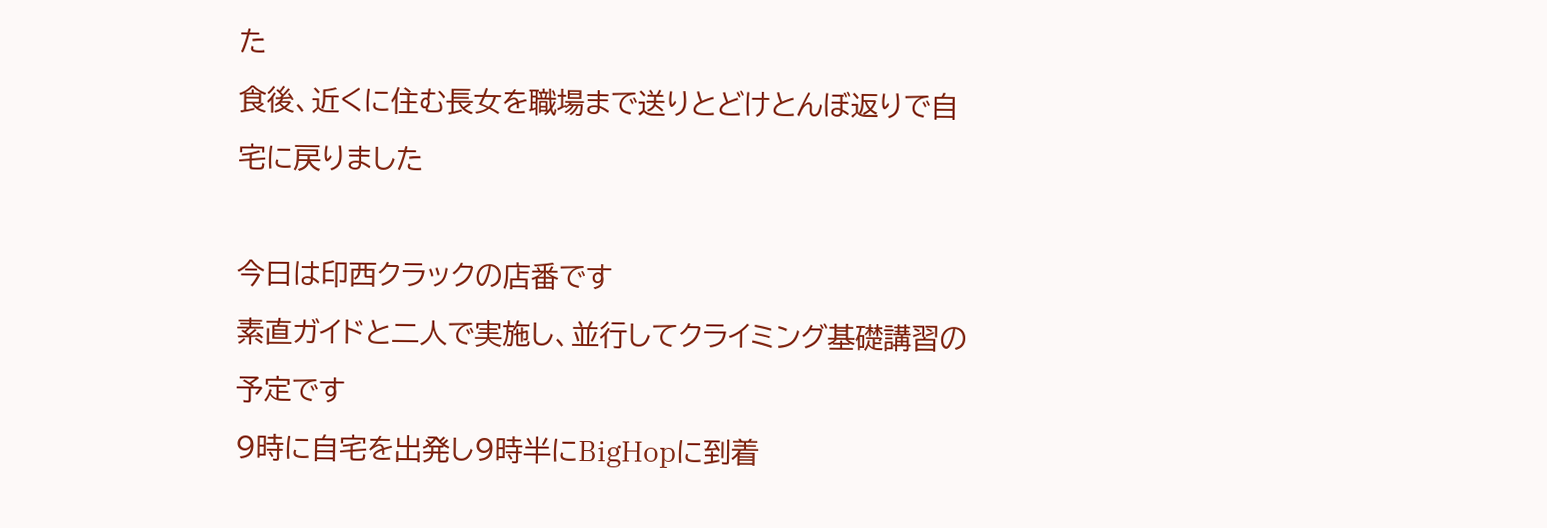た
食後、近くに住む長女を職場まで送りとどけとんぼ返りで自宅に戻りました

今日は印西クラックの店番です
素直ガイドと二人で実施し、並行してクライミング基礎講習の予定です
9時に自宅を出発し9時半にBigHopに到着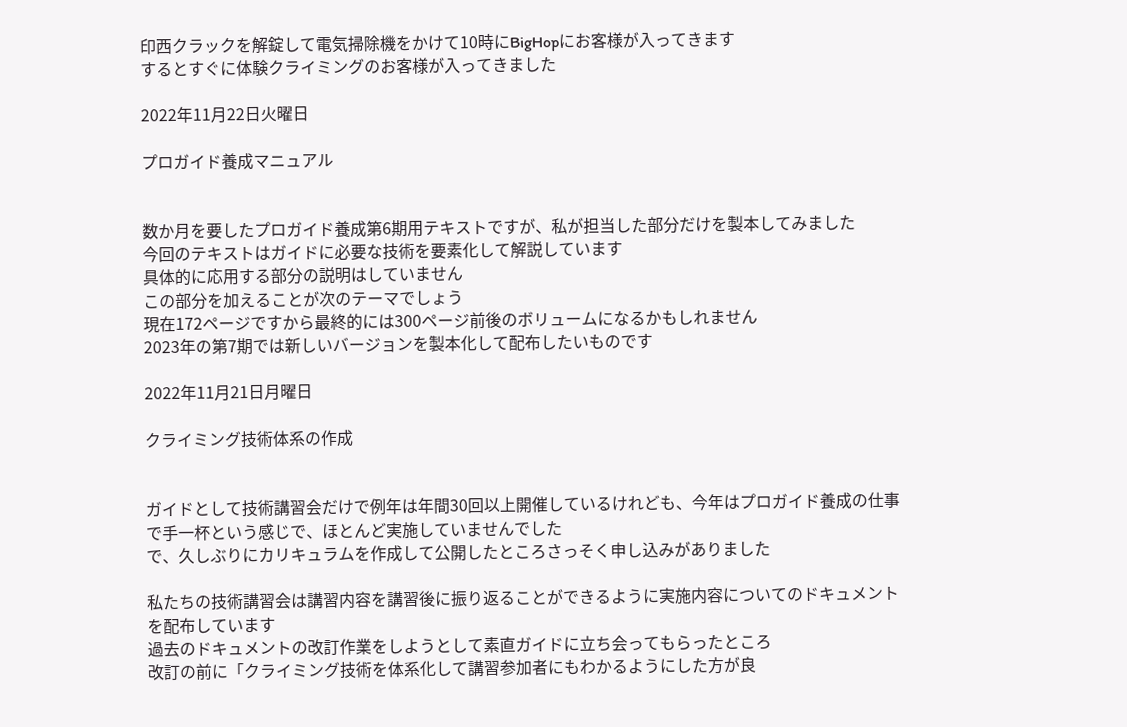印西クラックを解錠して電気掃除機をかけて10時にBigHopにお客様が入ってきます
するとすぐに体験クライミングのお客様が入ってきました

2022年11月22日火曜日

プロガイド養成マニュアル


数か月を要したプロガイド養成第6期用テキストですが、私が担当した部分だけを製本してみました
今回のテキストはガイドに必要な技術を要素化して解説しています
具体的に応用する部分の説明はしていません
この部分を加えることが次のテーマでしょう
現在172ページですから最終的には300ページ前後のボリュームになるかもしれません
2023年の第7期では新しいバージョンを製本化して配布したいものです

2022年11月21日月曜日

クライミング技術体系の作成


ガイドとして技術講習会だけで例年は年間30回以上開催しているけれども、今年はプロガイド養成の仕事で手一杯という感じで、ほとんど実施していませんでした
で、久しぶりにカリキュラムを作成して公開したところさっそく申し込みがありました

私たちの技術講習会は講習内容を講習後に振り返ることができるように実施内容についてのドキュメントを配布しています
過去のドキュメントの改訂作業をしようとして素直ガイドに立ち会ってもらったところ
改訂の前に「クライミング技術を体系化して講習参加者にもわかるようにした方が良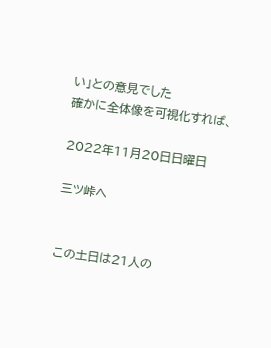い」との意見でした
確かに全体像を可視化すれば、

2022年11月20日日曜日

三ツ峠へ


この土日は21人の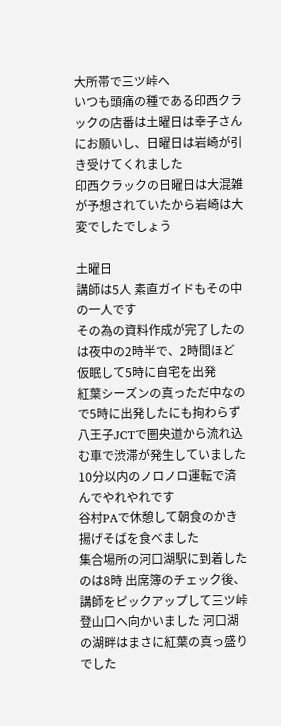大所帯で三ツ峠へ
いつも頭痛の種である印西クラックの店番は土曜日は幸子さんにお願いし、日曜日は岩崎が引き受けてくれました
印西クラックの日曜日は大混雑が予想されていたから岩崎は大変でしたでしょう

土曜日
講師は5人 素直ガイドもその中の一人です
その為の資料作成が完了したのは夜中の2時半で、2時間ほど仮眠して5時に自宅を出発
紅葉シーズンの真っただ中なので5時に出発したにも拘わらず八王子JCTで圏央道から流れ込む車で渋滞が発生していました 10分以内のノロノロ運転で済んでやれやれです
谷村PAで休憩して朝食のかき揚げそばを食べました
集合場所の河口湖駅に到着したのは8時 出席簿のチェック後、講師をピックアップして三ツ峠登山口へ向かいました 河口湖の湖畔はまさに紅葉の真っ盛りでした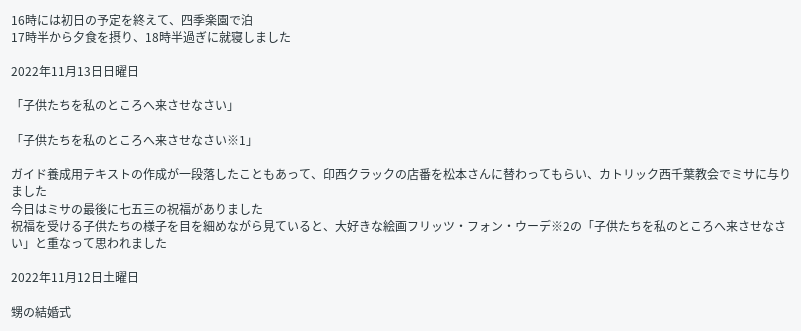16時には初日の予定を終えて、四季楽園で泊
17時半から夕食を摂り、18時半過ぎに就寝しました

2022年11月13日日曜日

「子供たちを私のところへ来させなさい」

「子供たちを私のところへ来させなさい※1」

ガイド養成用テキストの作成が一段落したこともあって、印西クラックの店番を松本さんに替わってもらい、カトリック西千葉教会でミサに与りました
今日はミサの最後に七五三の祝福がありました
祝福を受ける子供たちの様子を目を細めながら見ていると、大好きな絵画フリッツ・フォン・ウーデ※2の「子供たちを私のところへ来させなさい」と重なって思われました

2022年11月12日土曜日

甥の結婚式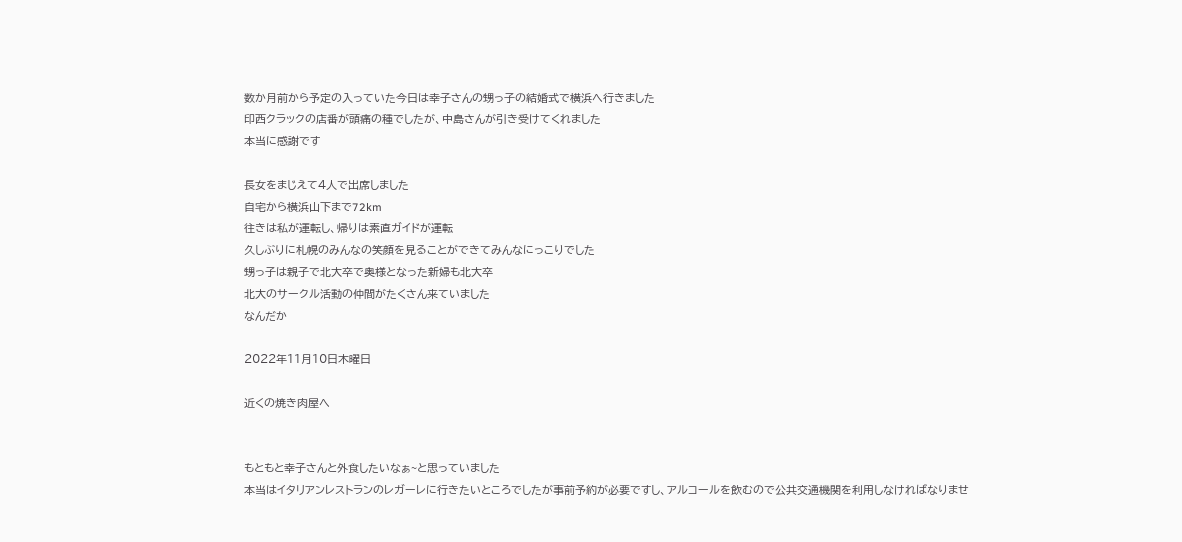数か月前から予定の入っていた今日は幸子さんの甥っ子の結婚式で横浜へ行きました
印西クラックの店番が頭痛の種でしたが、中島さんが引き受けてくれました
本当に感謝です

長女をまじえて4人で出席しました
自宅から横浜山下まで72km
往きは私が運転し、帰りは素直ガイドが運転
久しぶりに札幌のみんなの笑顔を見ることができてみんなにっこりでした
甥っ子は親子で北大卒で奥様となった新婦も北大卒
北大のサークル活動の仲間がたくさん来ていました
なんだか

2022年11月10日木曜日

近くの焼き肉屋へ


もともと幸子さんと外食したいなぁ~と思っていました
本当はイタリアンレストランのレガーレに行きたいところでしたが事前予約が必要ですし、アルコールを飲むので公共交通機関を利用しなければなりませ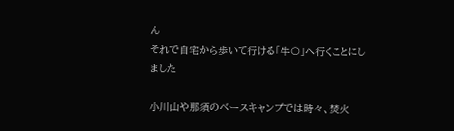ん
それで自宅から歩いて行ける「牛〇」へ行くことにしました

小川山や那須のベースキャンプでは時々、焚火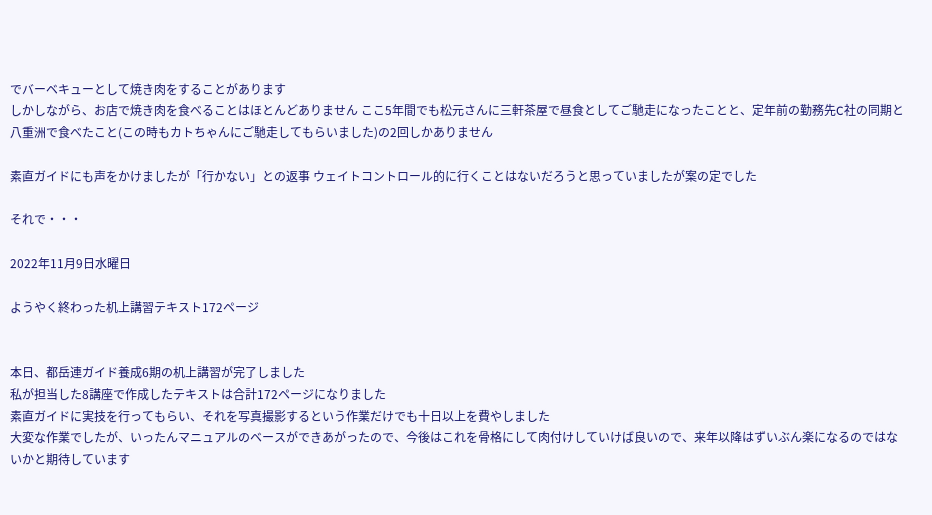でバーベキューとして焼き肉をすることがあります
しかしながら、お店で焼き肉を食べることはほとんどありません ここ5年間でも松元さんに三軒茶屋で昼食としてご馳走になったことと、定年前の勤務先C社の同期と八重洲で食べたこと(この時もカトちゃんにご馳走してもらいました)の2回しかありません

素直ガイドにも声をかけましたが「行かない」との返事 ウェイトコントロール的に行くことはないだろうと思っていましたが案の定でした

それで・・・

2022年11月9日水曜日

ようやく終わった机上講習テキスト172ページ


本日、都岳連ガイド養成6期の机上講習が完了しました
私が担当した8講座で作成したテキストは合計172ページになりました
素直ガイドに実技を行ってもらい、それを写真撮影するという作業だけでも十日以上を費やしました
大変な作業でしたが、いったんマニュアルのベースができあがったので、今後はこれを骨格にして肉付けしていけば良いので、来年以降はずいぶん楽になるのではないかと期待しています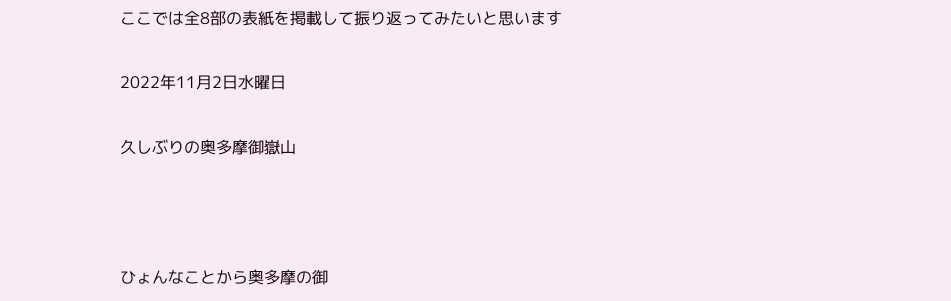ここでは全8部の表紙を掲載して振り返ってみたいと思います

2022年11月2日水曜日

久しぶりの奥多摩御嶽山



ひょんなことから奥多摩の御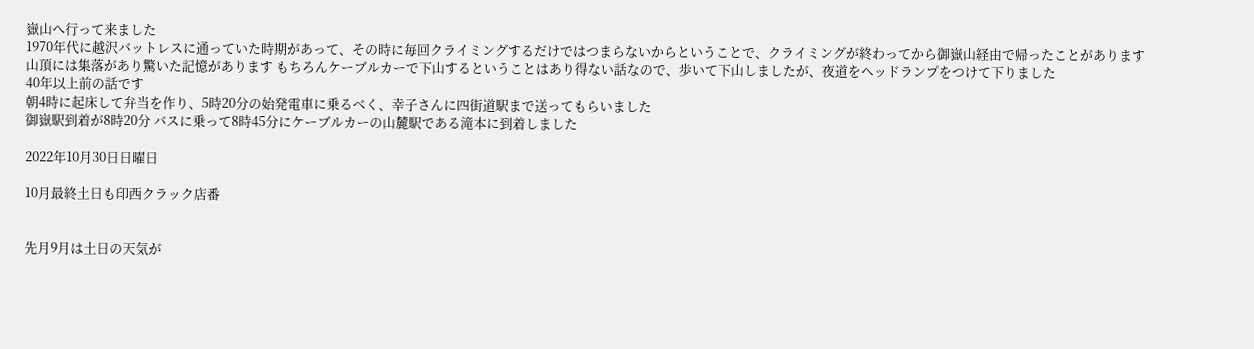嶽山へ行って来ました
1970年代に越沢バットレスに通っていた時期があって、その時に毎回クライミングするだけではつまらないからということで、クライミングが終わってから御嶽山経由で帰ったことがあります
山頂には集落があり驚いた記憶があります もちろんケーブルカーで下山するということはあり得ない話なので、歩いて下山しましたが、夜道をヘッドランプをつけて下りました
40年以上前の話です
朝4時に起床して弁当を作り、5時20分の始発電車に乗るべく、幸子さんに四街道駅まで送ってもらいました
御嶽駅到着が8時20分 バスに乗って8時45分にケーブルカーの山麓駅である滝本に到着しました

2022年10月30日日曜日

10月最終土日も印西クラック店番


先月9月は土日の天気が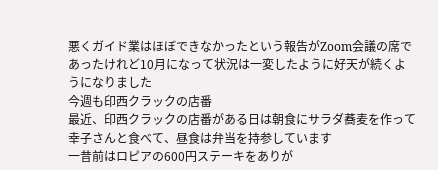悪くガイド業はほぼできなかったという報告がZoom会議の席であったけれど10月になって状況は一変したように好天が続くようになりました
今週も印西クラックの店番
最近、印西クラックの店番がある日は朝食にサラダ蕎麦を作って幸子さんと食べて、昼食は弁当を持参しています
一昔前はロピアの600円ステーキをありが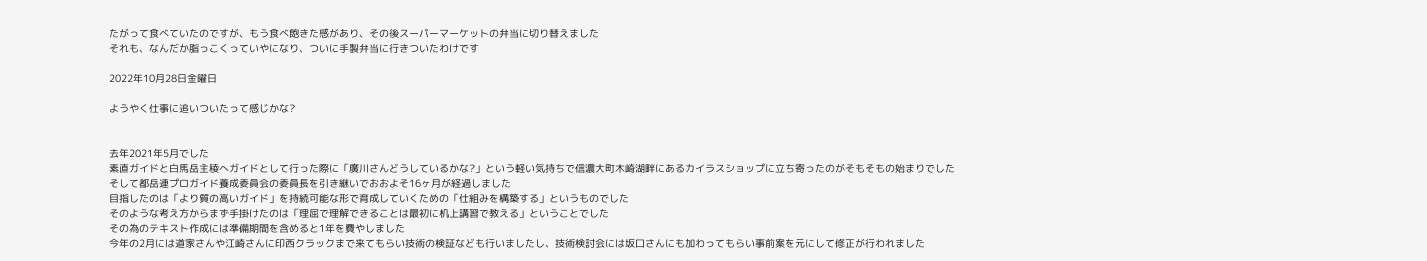たがって食べていたのですが、もう食べ飽きた感があり、その後スーパーマーケットの弁当に切り替えました
それも、なんだか脂っこくっていやになり、ついに手製弁当に行きついたわけです

2022年10月28日金曜日

ようやく仕事に追いついたって感じかな?


去年2021年5月でした
素直ガイドと白馬岳主稜へガイドとして行った際に「廣川さんどうしているかな?」という軽い気持ちで信濃大町木崎湖畔にあるカイラスショップに立ち寄ったのがそもそもの始まりでした
そして都岳連プロガイド養成委員会の委員長を引き継いでおおよそ16ヶ月が経過しました
目指したのは「より質の高いガイド」を持続可能な形で育成していくための「仕組みを構築する」というものでした
そのような考え方からまず手掛けたのは「理屈で理解できることは最初に机上講習で教える」ということでした
その為のテキスト作成には準備期間を含めると1年を費やしました
今年の2月には道家さんや江崎さんに印西クラックまで来てもらい技術の検証なども行いましたし、技術検討会には坂口さんにも加わってもらい事前案を元にして修正が行われました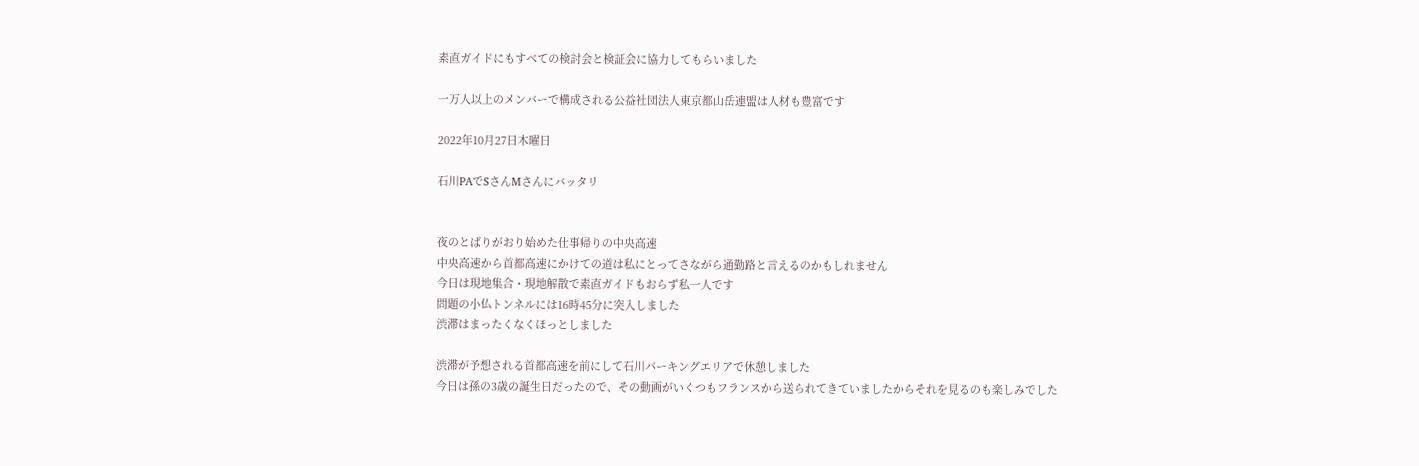素直ガイドにもすべての検討会と検証会に協力してもらいました

一万人以上のメンバーで構成される公益社団法人東京都山岳連盟は人材も豊富です

2022年10月27日木曜日

石川PAでSさんMさんにバッタリ


夜のとばりがおり始めた仕事帰りの中央高速
中央高速から首都高速にかけての道は私にとってさながら通勤路と言えるのかもしれません
今日は現地集合・現地解散で素直ガイドもおらず私一人です
問題の小仏トンネルには16時45分に突入しました
渋滞はまったくなくほっとしました

渋滞が予想される首都高速を前にして石川パーキングエリアで休憩しました
今日は孫の3歳の誕生日だったので、その動画がいくつもフランスから送られてきていましたからそれを見るのも楽しみでした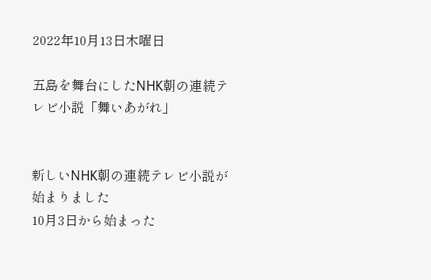2022年10月13日木曜日

五島を舞台にしたNHK朝の連続テレビ小説「舞いあがれ」


新しいNHK朝の連続テレビ小説が始まりました
10月3日から始まった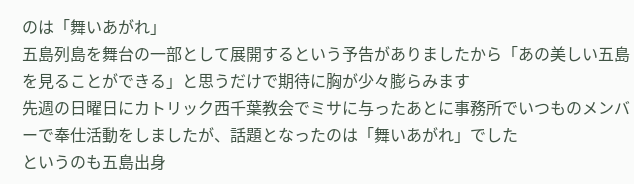のは「舞いあがれ」
五島列島を舞台の一部として展開するという予告がありましたから「あの美しい五島を見ることができる」と思うだけで期待に胸が少々膨らみます
先週の日曜日にカトリック西千葉教会でミサに与ったあとに事務所でいつものメンバーで奉仕活動をしましたが、話題となったのは「舞いあがれ」でした
というのも五島出身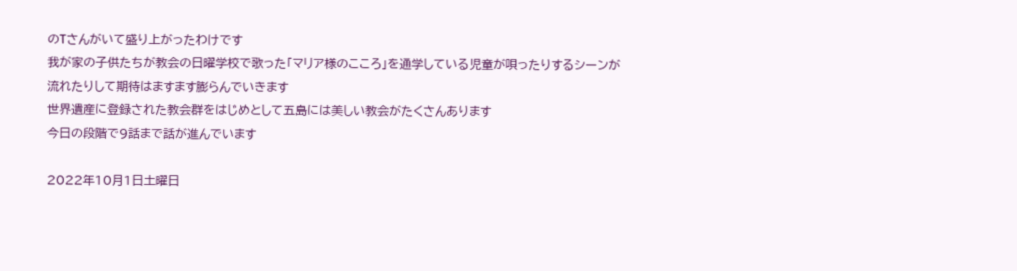のTさんがいて盛り上がったわけです
我が家の子供たちが教会の日曜学校で歌った「マリア様のこころ」を通学している児童が唄ったりするシーンが流れたりして期待はますます膨らんでいきます
世界遺産に登録された教会群をはじめとして五島には美しい教会がたくさんあります
今日の段階で9話まで話が進んでいます

2022年10月1日土曜日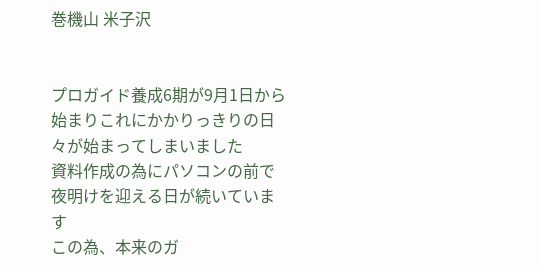巻機山 米子沢


プロガイド養成6期が9月1日から始まりこれにかかりっきりの日々が始まってしまいました
資料作成の為にパソコンの前で夜明けを迎える日が続いています
この為、本来のガ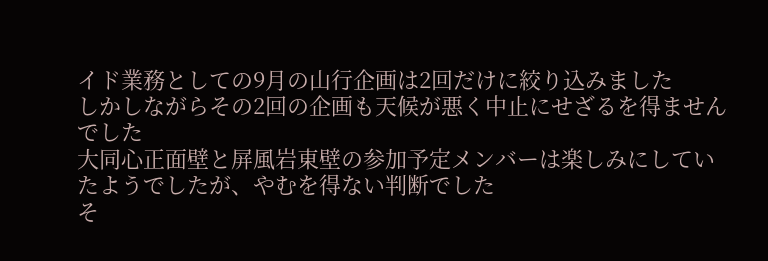イド業務としての9月の山行企画は2回だけに絞り込みました
しかしながらその2回の企画も天候が悪く中止にせざるを得ませんでした
大同心正面壁と屏風岩東壁の参加予定メンバーは楽しみにしていたようでしたが、やむを得ない判断でした
そ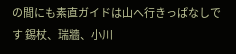の間にも素直ガイドは山へ行きっぱなしです 錫杖、瑞牆、小川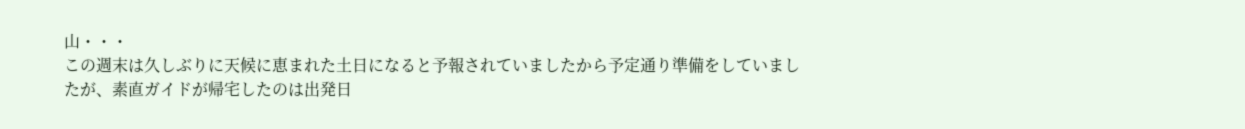山・・・
この週末は久しぶりに天候に恵まれた土日になると予報されていましたから予定通り準備をしていましたが、素直ガイドが帰宅したのは出発日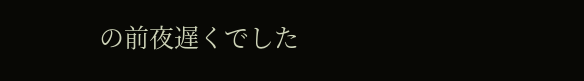の前夜遅くでした